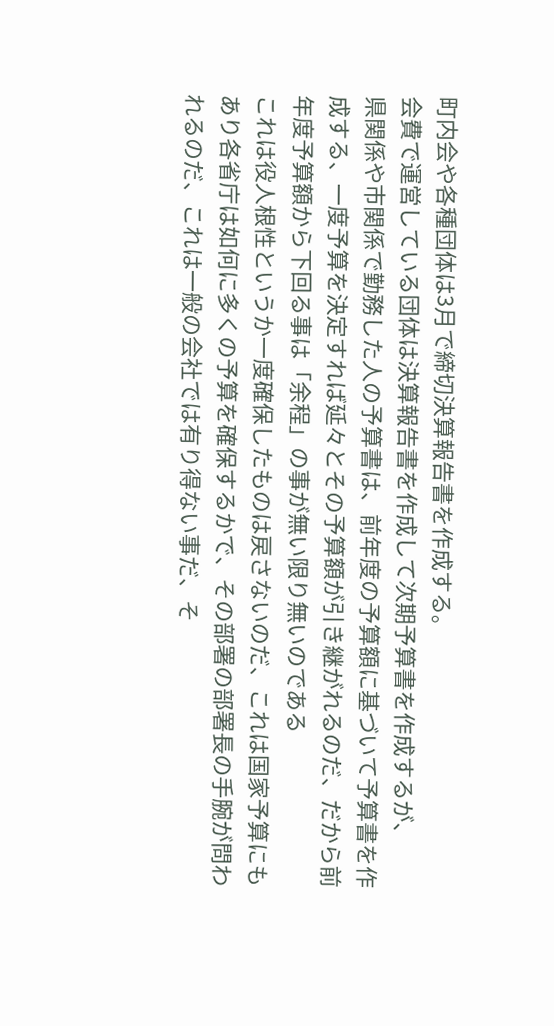町内会や各種団体は3月で締切決算報告書を作成する。
会費で運営している団体は決算報告書を作成して次期予算書を作成するが、
県関係や市関係で勤務した人の予算書は、前年度の予算額に基づいて予算書を作成する、一度予算を決定すれば延々とその予算額が引き継がれるのだ、だから前年度予算額から下回る事は「余程」の事が無い限り無いのである
これは役人根性というか一度確保したものは戻さないのだ、これは国家予算にもあり各省庁は如何に多くの予算を確保するかで、その部署の部署長の手腕が問われるのだ、これは一般の会社では有り得ない事だ、そ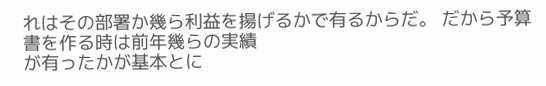れはその部署か幾ら利益を揚げるかで有るからだ。 だから予算書を作る時は前年幾らの実績
が有ったかが基本とに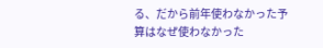る、だから前年使わなかった予算はなぜ使わなかった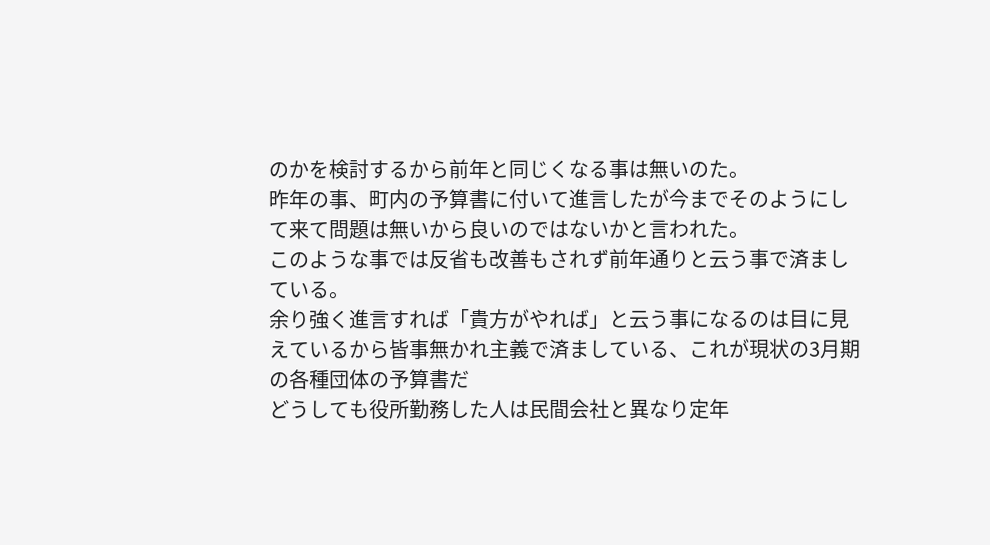のかを検討するから前年と同じくなる事は無いのた。
昨年の事、町内の予算書に付いて進言したが今までそのようにして来て問題は無いから良いのではないかと言われた。
このような事では反省も改善もされず前年通りと云う事で済ましている。
余り強く進言すれば「貴方がやれば」と云う事になるのは目に見えているから皆事無かれ主義で済ましている、これが現状の3月期の各種団体の予算書だ
どうしても役所勤務した人は民間会社と異なり定年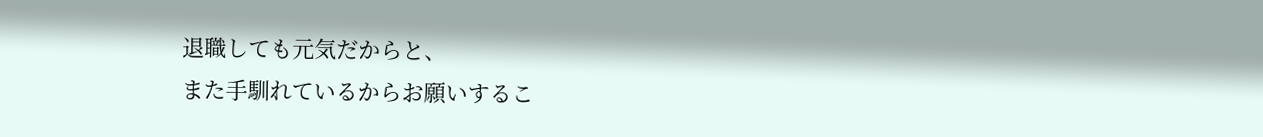退職しても元気だからと、
また手馴れているからお願いするこ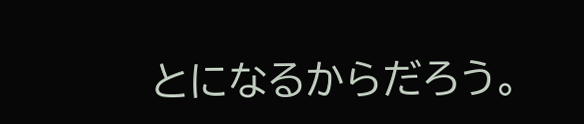とになるからだろう。